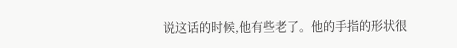说这话的时候,他有些老了。他的手指的形状很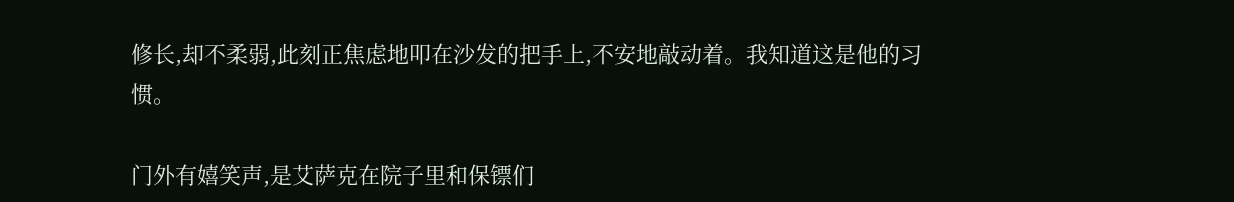修长,却不柔弱,此刻正焦虑地叩在沙发的把手上,不安地敲动着。我知道这是他的习惯。

门外有嬉笑声,是艾萨克在院子里和保镖们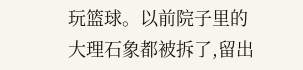玩篮球。以前院子里的大理石象都被拆了,留出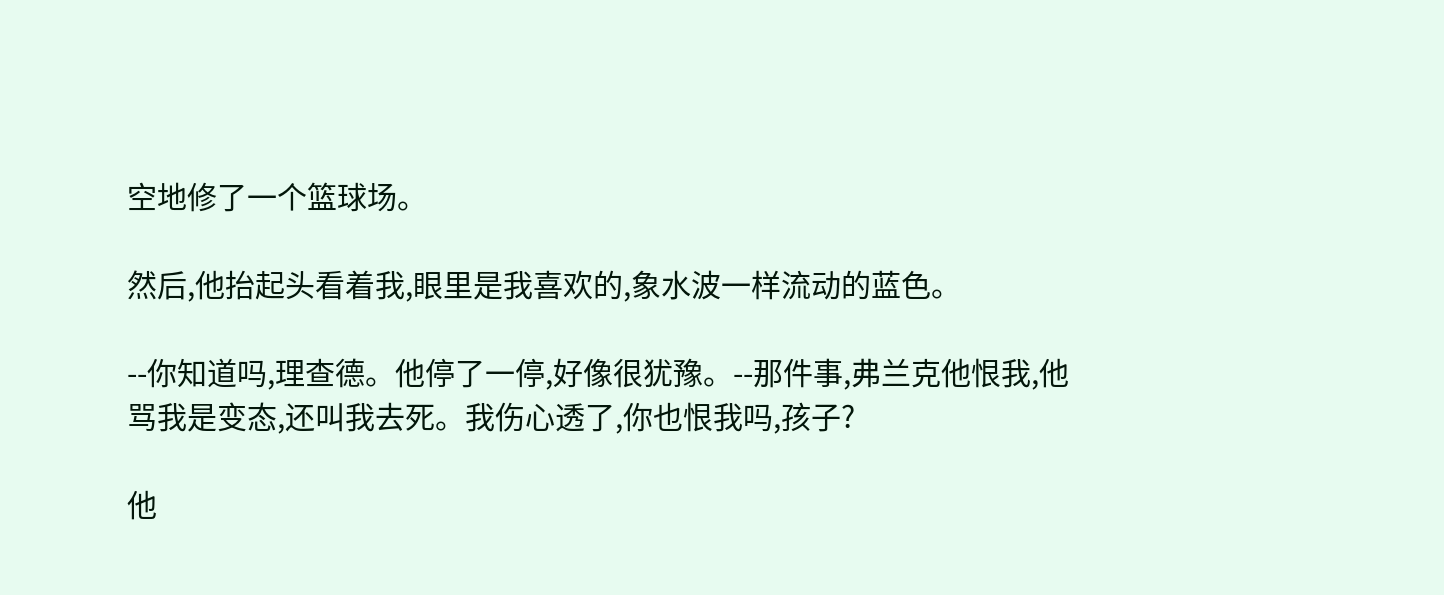空地修了一个篮球场。

然后,他抬起头看着我,眼里是我喜欢的,象水波一样流动的蓝色。

--你知道吗,理查德。他停了一停,好像很犹豫。--那件事,弗兰克他恨我,他骂我是变态,还叫我去死。我伤心透了,你也恨我吗,孩子?

他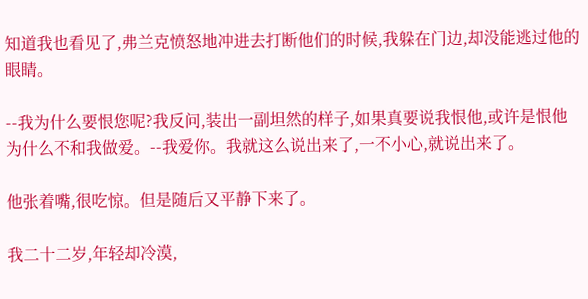知道我也看见了,弗兰克愤怒地冲进去打断他们的时候,我躲在门边,却没能逃过他的眼睛。

--我为什么要恨您呢?我反问,装出一副坦然的样子,如果真要说我恨他,或许是恨他为什么不和我做爱。--我爱你。我就这么说出来了,一不小心,就说出来了。

他张着嘴,很吃惊。但是随后又平静下来了。

我二十二岁,年轻却冷漠,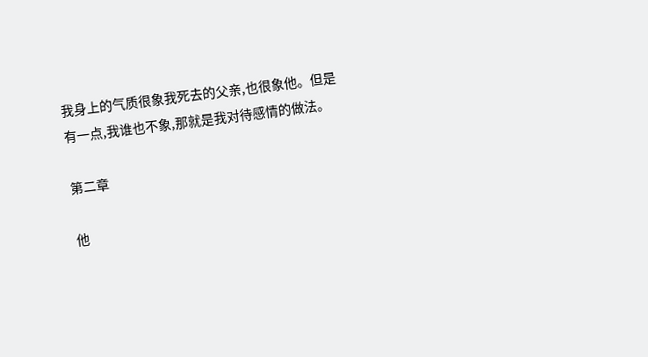我身上的气质很象我死去的父亲,也很象他。但是有一点,我谁也不象,那就是我对待感情的做法。

第二章

他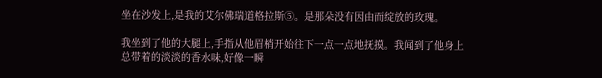坐在沙发上,是我的艾尔佛瑞道格拉斯⑤。是那朵没有因由而绽放的玫瑰。

我坐到了他的大腿上,手指从他眉梢开始往下一点一点地抚摸。我闻到了他身上总带着的淡淡的香水味,好像一瞬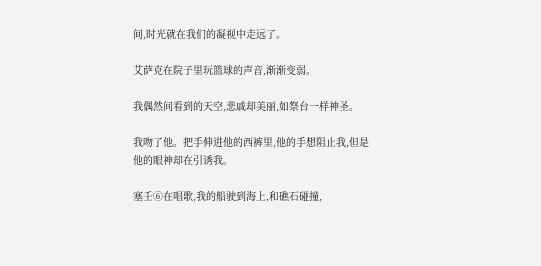间,时光就在我们的凝视中走远了。

艾萨克在院子里玩篮球的声音,渐渐变弱。

我偶然间看到的天空,悲戚却美丽,如祭台一样神圣。

我吻了他。把手伸进他的西裤里,他的手想阻止我,但是他的眼神却在引诱我。

塞壬⑥在唱歌,我的船驶到海上,和礁石碰撞,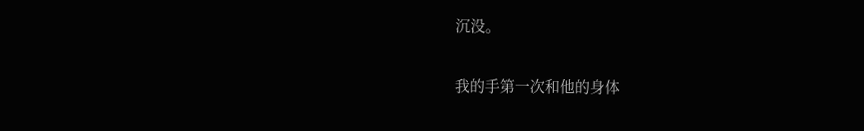沉没。

我的手第一次和他的身体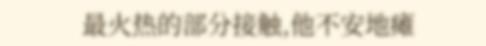最火热的部分接触,他不安地瘫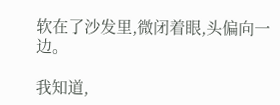软在了沙发里,微闭着眼,头偏向一边。

我知道,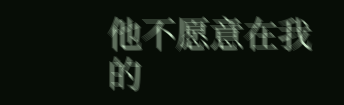他不愿意在我的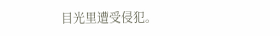目光里遭受侵犯。